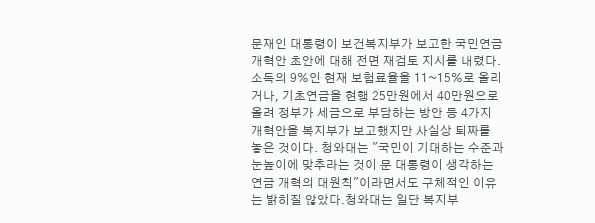문재인 대통령이 보건복지부가 보고한 국민연금 개혁안 초안에 대해 전면 재검토 지시를 내렸다. 소득의 9%인 현재 보험료율을 11~15%로 올리거나, 기초연금을 현행 25만원에서 40만원으로 올려 정부가 세금으로 부담하는 방안 등 4가지 개혁안을 복지부가 보고했지만 사실상 퇴짜를 놓은 것이다. 청와대는 "국민이 기대하는 수준과 눈높이에 맞추라는 것이 문 대통령이 생각하는 연금 개혁의 대원칙"이라면서도 구체적인 이유는 밝히질 않았다.청와대는 일단 복지부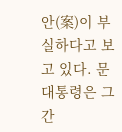안(案)이 부실하다고 보고 있다. 문 대통령은 그간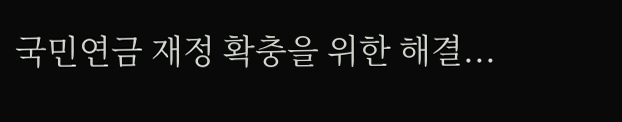국민연금 재정 확충을 위한 해결...